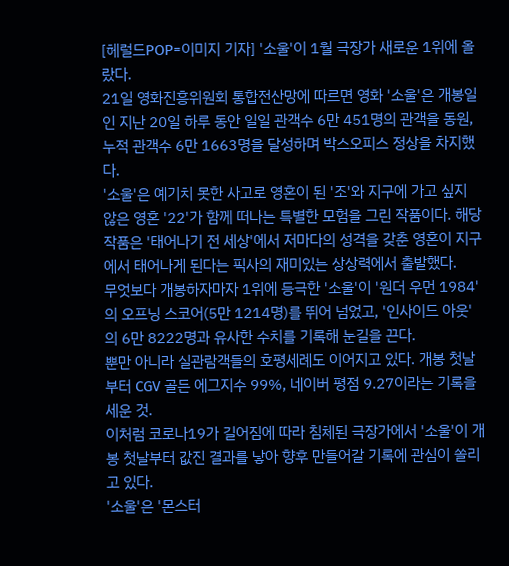[헤럴드POP=이미지 기자] '소울'이 1월 극장가 새로운 1위에 올랐다.
21일 영화진흥위원회 통합전산망에 따르면 영화 '소울'은 개봉일인 지난 20일 하루 동안 일일 관객수 6만 451명의 관객을 동원, 누적 관객수 6만 1663명을 달성하며 박스오피스 정상을 차지했다.
'소울'은 예기치 못한 사고로 영혼이 된 '조'와 지구에 가고 싶지 않은 영혼 '22'가 함께 떠나는 특별한 모험을 그린 작품이다. 해당 작품은 '태어나기 전 세상'에서 저마다의 성격을 갖춘 영혼이 지구에서 태어나게 된다는 픽사의 재미있는 상상력에서 출발했다.
무엇보다 개봉하자마자 1위에 등극한 '소울'이 '원더 우먼 1984'의 오프닝 스코어(5만 1214명)를 뛰어 넘었고, '인사이드 아웃'의 6만 8222명과 유사한 수치를 기록해 눈길을 끈다.
뿐만 아니라 실관람객들의 호평세례도 이어지고 있다. 개봉 첫날부터 CGV 골든 에그지수 99%, 네이버 평점 9.27이라는 기록을 세운 것.
이처럼 코로나19가 길어짐에 따라 침체된 극장가에서 '소울'이 개봉 첫날부터 값진 결과를 낳아 향후 만들어갈 기록에 관심이 쏠리고 있다.
'소울'은 '몬스터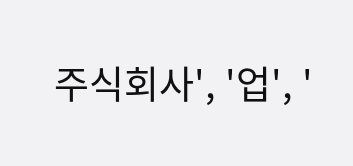주식회사', '업', '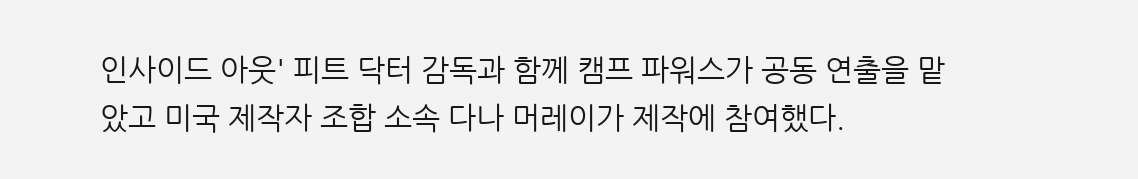인사이드 아웃' 피트 닥터 감독과 함께 캠프 파워스가 공동 연출을 맡았고 미국 제작자 조합 소속 다나 머레이가 제작에 참여했다.